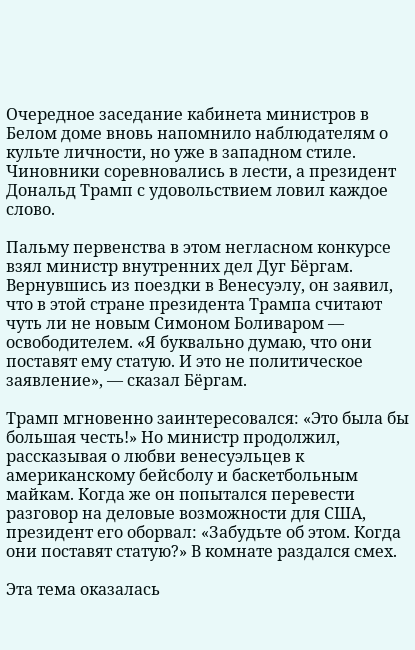Очередное заседание кабинета министров в Белом доме вновь напомнило наблюдателям о культе личности, но уже в западном стиле. Чиновники соревновались в лести, а президент Дональд Трамп с удовольствием ловил каждое слово.

Пальму первенства в этом негласном конкурсе взял министр внутренних дел Дуг Бёргам. Вернувшись из поездки в Венесуэлу, он заявил, что в этой стране президента Трампа считают чуть ли не новым Симоном Боливаром — освободителем. «Я буквально думаю, что они поставят ему статую. И это не политическое заявление», — сказал Бёргам.

Трамп мгновенно заинтересовался: «Это была бы большая честь!» Но министр продолжил, рассказывая о любви венесуэльцев к американскому бейсболу и баскетбольным майкам. Когда же он попытался перевести разговор на деловые возможности для США, президент его оборвал: «Забудьте об этом. Когда они поставят статую?» В комнате раздался смех.

Эта тема оказалась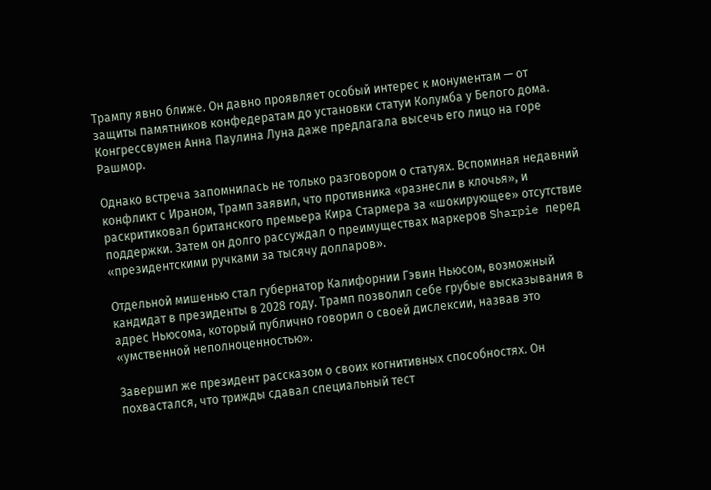Трампу явно ближе. Он давно проявляет особый интерес к монументам — от защиты памятников конфедератам до установки статуи Колумба у Белого дома. Конгрессвумен Анна Паулина Луна даже предлагала высечь его лицо на горе Рашмор.

Однако встреча запомнилась не только разговором о статуях. Вспоминая недавний конфликт с Ираном, Трамп заявил, что противника «разнесли в клочья», и раскритиковал британского премьера Кира Стармера за «шокирующее» отсутствие поддержки. Затем он долго рассуждал о преимуществах маркеров Sharpie перед «президентскими ручками за тысячу долларов».

Отдельной мишенью стал губернатор Калифорнии Гэвин Ньюсом, возможный кандидат в президенты в 2028 году. Трамп позволил себе грубые высказывания в адрес Ньюсома, который публично говорил о своей дислексии, назвав это «умственной неполноценностью».

Завершил же президент рассказом о своих когнитивных способностях. Он похвастался, что трижды сдавал специальный тест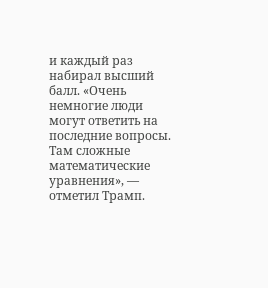и каждый раз набирал высший балл. «Очень немногие люди могут ответить на последние вопросы. Там сложные математические уравнения», — отметил Трамп.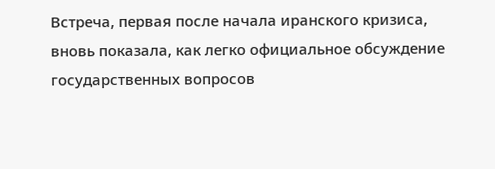Встреча, первая после начала иранского кризиса, вновь показала, как легко официальное обсуждение государственных вопросов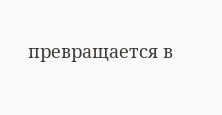превращается в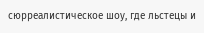сюрреалистическое шоу, где льстецы и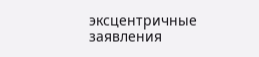эксцентричные заявления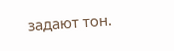задают тон.